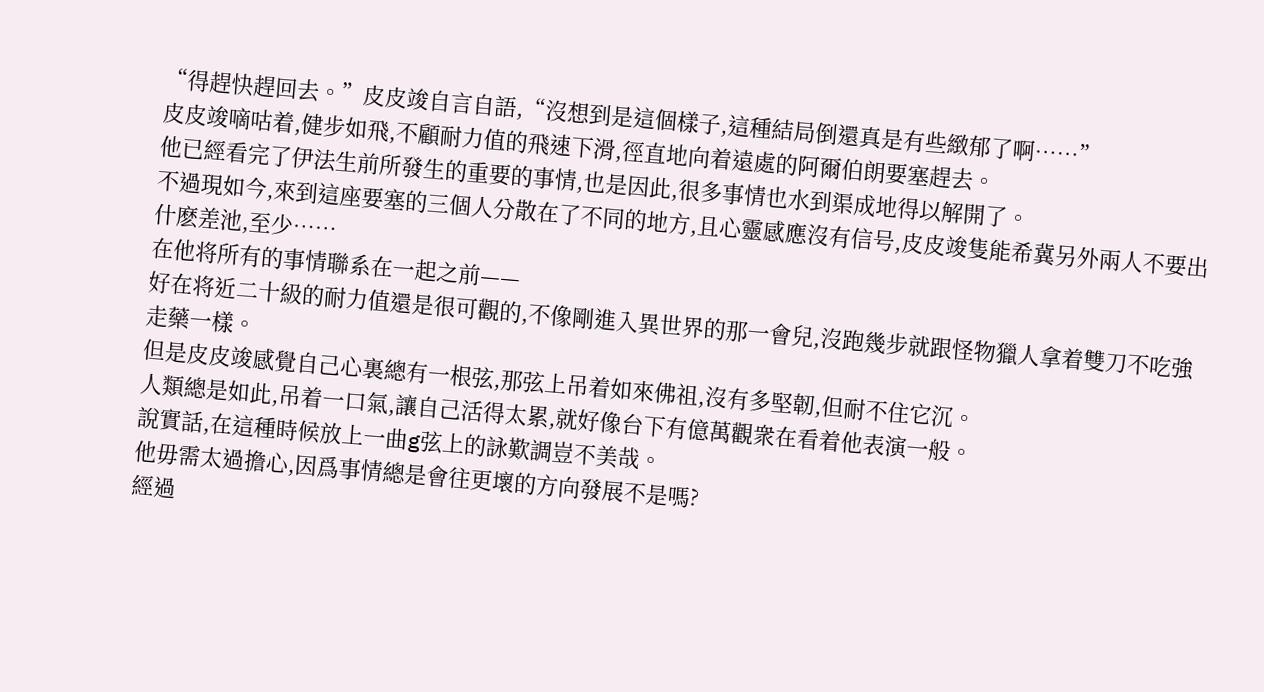“得趕快趕回去。”皮皮竣自言自語,“沒想到是這個樣子,這種結局倒還真是有些緻郁了啊……”
皮皮竣嘀咕着,健步如飛,不顧耐力值的飛速下滑,徑直地向着遠處的阿爾伯朗要塞趕去。
他已經看完了伊法生前所發生的重要的事情,也是因此,很多事情也水到渠成地得以解開了。
不過現如今,來到這座要塞的三個人分散在了不同的地方,且心靈感應沒有信号,皮皮竣隻能希冀另外兩人不要出什麽差池,至少……
在他将所有的事情聯系在一起之前——
好在将近二十級的耐力值還是很可觀的,不像剛進入異世界的那一會兒,沒跑幾步就跟怪物獵人拿着雙刀不吃強走藥一樣。
但是皮皮竣感覺自己心裏總有一根弦,那弦上吊着如來佛祖,沒有多堅韌,但耐不住它沉。
人類總是如此,吊着一口氣,讓自己活得太累,就好像台下有億萬觀衆在看着他表演一般。
說實話,在這種時候放上一曲g弦上的詠歎調豈不美哉。
他毋需太過擔心,因爲事情總是會往更壞的方向發展不是嗎?
經過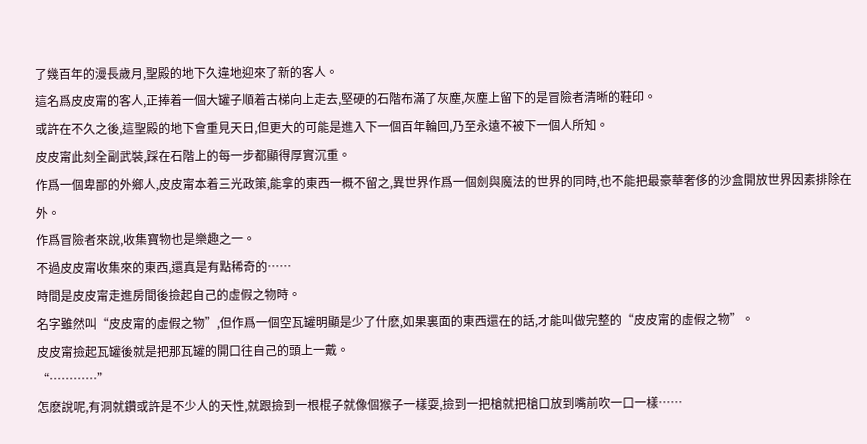了幾百年的漫長歲月,聖殿的地下久違地迎來了新的客人。
這名爲皮皮甯的客人,正捧着一個大罐子順着古梯向上走去,堅硬的石階布滿了灰塵,灰塵上留下的是冒險者清晰的鞋印。
或許在不久之後,這聖殿的地下會重見天日,但更大的可能是進入下一個百年輪回,乃至永遠不被下一個人所知。
皮皮甯此刻全副武裝,踩在石階上的每一步都顯得厚實沉重。
作爲一個卑鄙的外鄉人,皮皮甯本着三光政策,能拿的東西一概不留之,異世界作爲一個劍與魔法的世界的同時,也不能把最豪華奢侈的沙盒開放世界因素排除在外。
作爲冒險者來說,收集寶物也是樂趣之一。
不過皮皮甯收集來的東西,還真是有點稀奇的……
時間是皮皮甯走進房間後撿起自己的虛假之物時。
名字雖然叫“皮皮甯的虛假之物”,但作爲一個空瓦罐明顯是少了什麽,如果裏面的東西還在的話,才能叫做完整的“皮皮甯的虛假之物”。
皮皮甯撿起瓦罐後就是把那瓦罐的開口往自己的頭上一戴。
“…………”
怎麽說呢,有洞就鑽或許是不少人的天性,就跟撿到一根棍子就像個猴子一樣耍,撿到一把槍就把槍口放到嘴前吹一口一樣……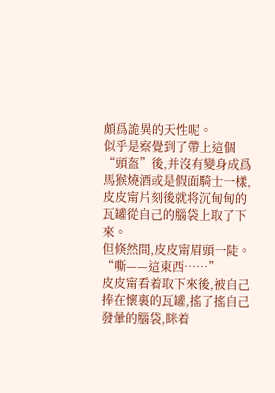頗爲詭異的天性呢。
似乎是察覺到了帶上這個“頭盔”後,并沒有變身成爲馬猴燒酒或是假面騎士一樣,皮皮甯片刻後就将沉甸甸的瓦罐從自己的腦袋上取了下來。
但倏然間,皮皮甯眉頭一陡。
“嘶——這東西……”
皮皮甯看着取下來後,被自己捧在懷裏的瓦罐,搖了搖自己發暈的腦袋,眯着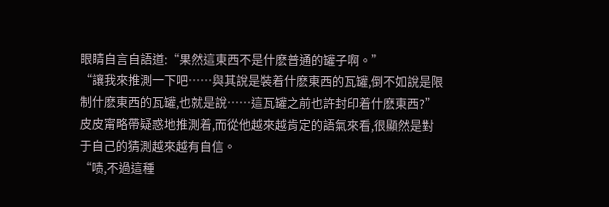眼睛自言自語道:“果然這東西不是什麽普通的罐子啊。”
“讓我來推測一下吧……與其說是裝着什麽東西的瓦罐,倒不如說是限制什麽東西的瓦罐,也就是說……這瓦罐之前也許封印着什麽東西?”
皮皮甯略帶疑惑地推測着,而從他越來越肯定的語氣來看,很顯然是對于自己的猜測越來越有自信。
“啧,不過這種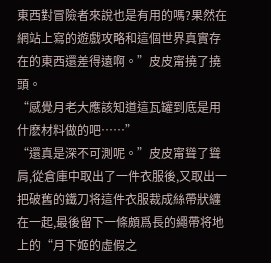東西對冒險者來說也是有用的嗎?果然在網站上寫的遊戲攻略和這個世界真實存在的東西還差得遠啊。”皮皮甯撓了撓頭。
“感覺月老大應該知道這瓦罐到底是用什麽材料做的吧……”
“還真是深不可測呢。”皮皮甯聳了聳肩,從倉庫中取出了一件衣服後,又取出一把破舊的鐵刀将這件衣服裁成絲帶狀纏在一起,最後留下一條頗爲長的繩帶将地上的“月下姬的虛假之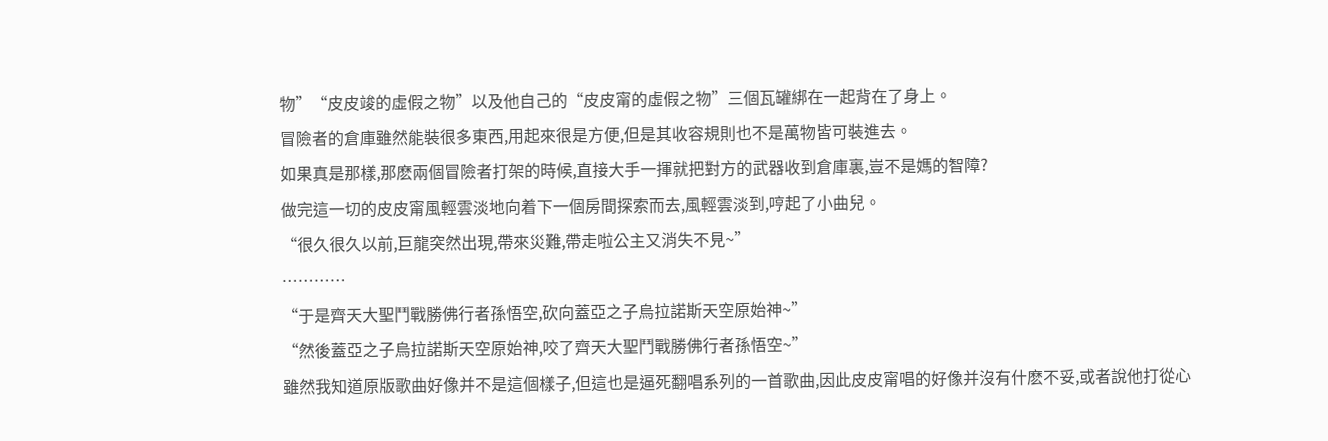物”“皮皮竣的虛假之物”以及他自己的“皮皮甯的虛假之物”三個瓦罐綁在一起背在了身上。
冒險者的倉庫雖然能裝很多東西,用起來很是方便,但是其收容規則也不是萬物皆可裝進去。
如果真是那樣,那麽兩個冒險者打架的時候,直接大手一揮就把對方的武器收到倉庫裏,豈不是媽的智障?
做完這一切的皮皮甯風輕雲淡地向着下一個房間探索而去,風輕雲淡到,哼起了小曲兒。
“很久很久以前,巨龍突然出現,帶來災難,帶走啦公主又消失不見~”
…………
“于是齊天大聖鬥戰勝佛行者孫悟空,砍向蓋亞之子烏拉諾斯天空原始神~”
“然後蓋亞之子烏拉諾斯天空原始神,咬了齊天大聖鬥戰勝佛行者孫悟空~”
雖然我知道原版歌曲好像并不是這個樣子,但這也是逼死翻唱系列的一首歌曲,因此皮皮甯唱的好像并沒有什麽不妥,或者說他打從心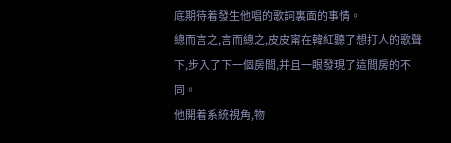底期待着發生他唱的歌詞裏面的事情。
總而言之,言而總之,皮皮甯在韓紅聽了想打人的歌聲下,步入了下一個房間,并且一眼發現了這間房的不同。
他開着系統視角,物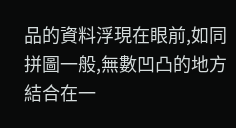品的資料浮現在眼前,如同拼圖一般,無數凹凸的地方結合在一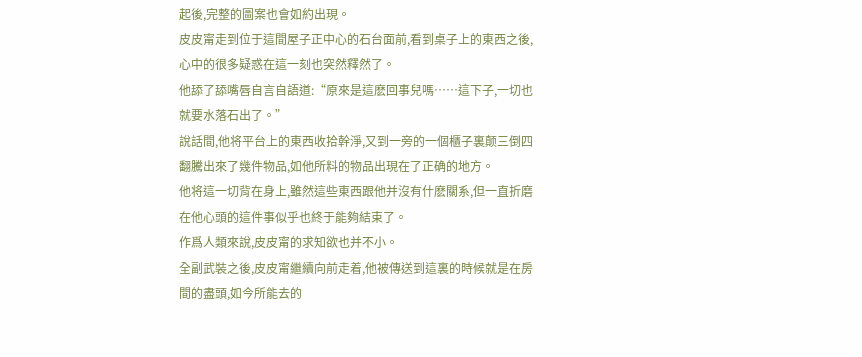起後,完整的圖案也會如約出現。
皮皮甯走到位于這間屋子正中心的石台面前,看到桌子上的東西之後,心中的很多疑惑在這一刻也突然釋然了。
他舔了舔嘴唇自言自語道:“原來是這麽回事兒嗎……這下子,一切也就要水落石出了。”
說話間,他将平台上的東西收拾幹淨,又到一旁的一個櫃子裏颠三倒四翻騰出來了幾件物品,如他所料的物品出現在了正确的地方。
他将這一切背在身上,雖然這些東西跟他并沒有什麽關系,但一直折磨在他心頭的這件事似乎也終于能夠結束了。
作爲人類來說,皮皮甯的求知欲也并不小。
全副武裝之後,皮皮甯繼續向前走着,他被傳送到這裏的時候就是在房間的盡頭,如今所能去的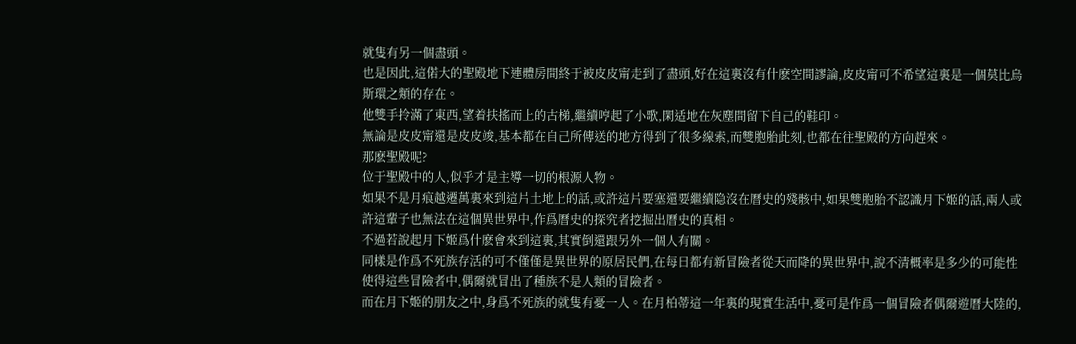就隻有另一個盡頭。
也是因此,這偌大的聖殿地下連體房間終于被皮皮甯走到了盡頭,好在這裏沒有什麽空間謬論,皮皮甯可不希望這裏是一個莫比烏斯環之類的存在。
他雙手拎滿了東西,望着扶搖而上的古梯,繼續哼起了小歌,閑适地在灰塵間留下自己的鞋印。
無論是皮皮甯還是皮皮竣,基本都在自己所傳送的地方得到了很多線索,而雙胞胎此刻,也都在往聖殿的方向趕來。
那麽聖殿呢?
位于聖殿中的人,似乎才是主導一切的根源人物。
如果不是月痕越遷萬裏來到這片土地上的話,或許這片要塞還要繼續隐沒在曆史的殘骸中,如果雙胞胎不認識月下姬的話,兩人或許這輩子也無法在這個異世界中,作爲曆史的探究者挖掘出曆史的真相。
不過若說起月下姬爲什麽會來到這裏,其實倒還跟另外一個人有關。
同樣是作爲不死族存活的可不僅僅是異世界的原居民們,在每日都有新冒險者從天而降的異世界中,說不清概率是多少的可能性使得這些冒險者中,偶爾就冒出了種族不是人類的冒險者。
而在月下姬的朋友之中,身爲不死族的就隻有憂一人。在月柏蒂這一年裏的現實生活中,憂可是作爲一個冒險者偶爾遊曆大陸的,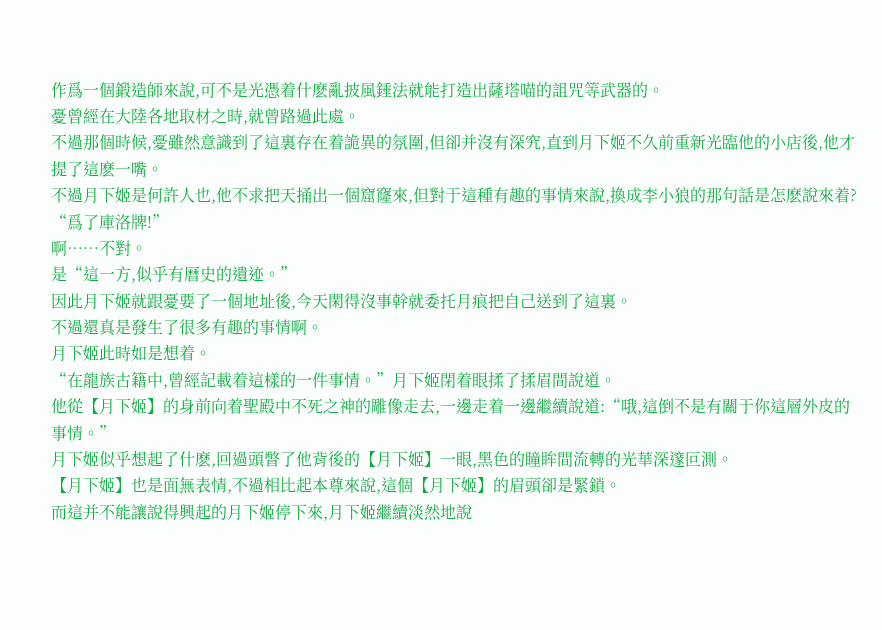作爲一個鍛造師來說,可不是光憑着什麽亂披風錘法就能打造出薩塔喵的詛咒等武器的。
憂曾經在大陸各地取材之時,就曾路過此處。
不過那個時候,憂雖然意識到了這裏存在着詭異的氛圍,但卻并沒有深究,直到月下姬不久前重新光臨他的小店後,他才提了這麽一嘴。
不過月下姬是何許人也,他不求把天捅出一個窟窿來,但對于這種有趣的事情來說,換成李小狼的那句話是怎麽說來着?
“爲了庫洛牌!”
啊……不對。
是“這一方,似乎有曆史的遺迹。”
因此月下姬就跟憂要了一個地址後,今天閑得沒事幹就委托月痕把自己送到了這裏。
不過還真是發生了很多有趣的事情啊。
月下姬此時如是想着。
“在龍族古籍中,曾經記載着這樣的一件事情。”月下姬閉着眼揉了揉眉間說道。
他從【月下姬】的身前向着聖殿中不死之神的雕像走去,一邊走着一邊繼續說道:“哦,這倒不是有關于你這層外皮的事情。”
月下姬似乎想起了什麽,回過頭瞥了他背後的【月下姬】一眼,黑色的瞳眸間流轉的光華深邃叵測。
【月下姬】也是面無表情,不過相比起本尊來說,這個【月下姬】的眉頭卻是緊鎖。
而這并不能讓說得興起的月下姬停下來,月下姬繼續淡然地說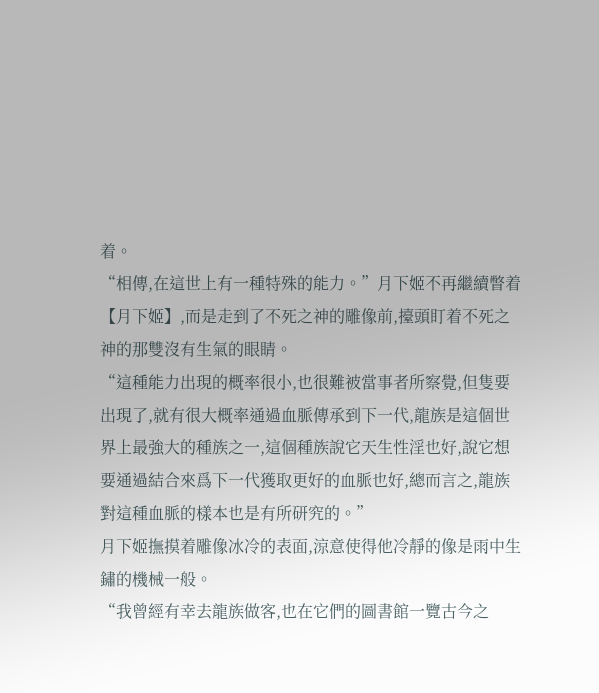着。
“相傳,在這世上有一種特殊的能力。”月下姬不再繼續瞥着【月下姬】,而是走到了不死之神的雕像前,擡頭盯着不死之神的那雙沒有生氣的眼睛。
“這種能力出現的概率很小,也很難被當事者所察覺,但隻要出現了,就有很大概率通過血脈傳承到下一代,龍族是這個世界上最強大的種族之一,這個種族說它天生性淫也好,說它想要通過結合來爲下一代獲取更好的血脈也好,總而言之,龍族對這種血脈的樣本也是有所研究的。”
月下姬撫摸着雕像冰冷的表面,涼意使得他冷靜的像是雨中生鏽的機械一般。
“我曾經有幸去龍族做客,也在它們的圖書館一覽古今之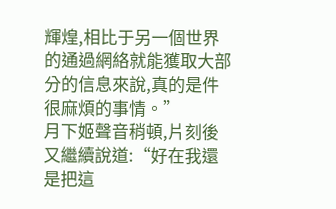輝煌,相比于另一個世界的通過網絡就能獲取大部分的信息來說,真的是件很麻煩的事情。”
月下姬聲音稍頓,片刻後又繼續說道:“好在我還是把這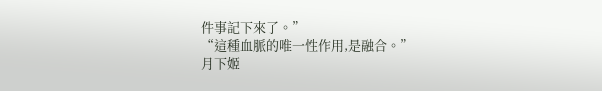件事記下來了。”
“這種血脈的唯一性作用,是融合。”
月下姬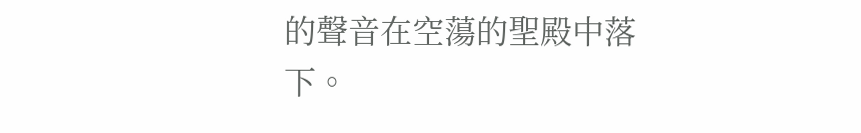的聲音在空蕩的聖殿中落下。